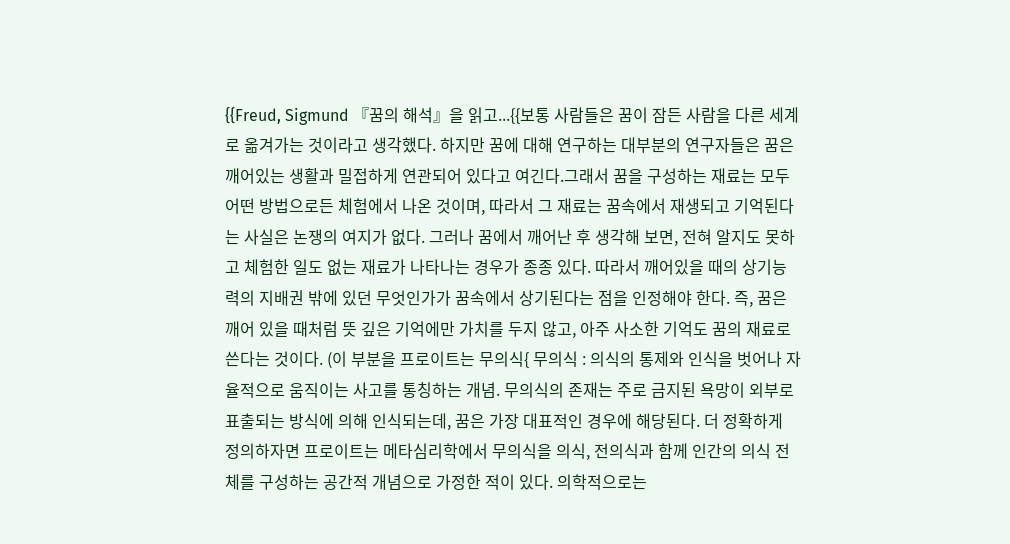{{Freud, Sigmund 『꿈의 해석』을 읽고...{{보통 사람들은 꿈이 잠든 사람을 다른 세계로 옮겨가는 것이라고 생각했다. 하지만 꿈에 대해 연구하는 대부분의 연구자들은 꿈은 깨어있는 생활과 밀접하게 연관되어 있다고 여긴다.그래서 꿈을 구성하는 재료는 모두 어떤 방법으로든 체험에서 나온 것이며, 따라서 그 재료는 꿈속에서 재생되고 기억된다는 사실은 논쟁의 여지가 없다. 그러나 꿈에서 깨어난 후 생각해 보면, 전혀 알지도 못하고 체험한 일도 없는 재료가 나타나는 경우가 종종 있다. 따라서 깨어있을 때의 상기능력의 지배권 밖에 있던 무엇인가가 꿈속에서 상기된다는 점을 인정해야 한다. 즉, 꿈은 깨어 있을 때처럼 뜻 깊은 기억에만 가치를 두지 않고, 아주 사소한 기억도 꿈의 재료로 쓴다는 것이다. (이 부분을 프로이트는 무의식{ 무의식 : 의식의 통제와 인식을 벗어나 자율적으로 움직이는 사고를 통칭하는 개념. 무의식의 존재는 주로 금지된 욕망이 외부로 표출되는 방식에 의해 인식되는데, 꿈은 가장 대표적인 경우에 해당된다. 더 정확하게 정의하자면 프로이트는 메타심리학에서 무의식을 의식, 전의식과 함께 인간의 의식 전체를 구성하는 공간적 개념으로 가정한 적이 있다. 의학적으로는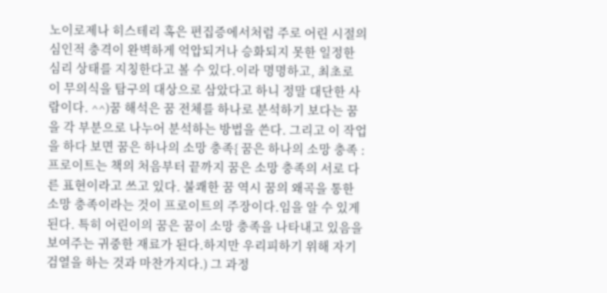노이로제나 히스테리 혹은 편집증에서처럼 주로 어린 시절의 심인적 충격이 완벽하게 억압되거나 승화되지 못한 일정한 심리 상태를 지칭한다고 볼 수 있다.이라 명명하고, 최초로 이 무의식을 탐구의 대상으로 삼았다고 하니 정말 대단한 사람이다. ^^)꿈 해석은 꿈 전체를 하나로 분석하기 보다는 꿈을 각 부분으로 나누어 분석하는 방법을 쓴다. 그리고 이 작업을 하다 보면 꿈은 하나의 소망 충족{ 꿈은 하나의 소망 충족 : 프로이트는 책의 처음부터 끝까지 꿈은 소망 충족의 서로 다른 표현이라고 쓰고 있다. 불쾌한 꿈 역시 꿈의 왜곡을 통한 소망 충족이라는 것이 프로이트의 주장이다.임을 알 수 있게 된다. 특히 어린이의 꿈은 꿈이 소망 충족을 나타내고 있음을 보여주는 귀중한 재료가 된다.하지만 우리피하기 위해 자기 검열을 하는 것과 마찬가지다.) 그 과정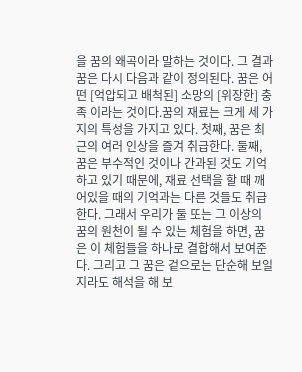을 꿈의 왜곡이라 말하는 것이다. 그 결과 꿈은 다시 다음과 같이 정의된다. 꿈은 어떤 [억압되고 배척된] 소망의 [위장한] 충족 이라는 것이다.꿈의 재료는 크게 세 가지의 특성을 가지고 있다. 첫째, 꿈은 최근의 여러 인상을 즐겨 취급한다. 둘째, 꿈은 부수적인 것이나 간과된 것도 기억하고 있기 때문에, 재료 선택을 할 때 깨어있을 때의 기억과는 다른 것들도 취급한다. 그래서 우리가 둘 또는 그 이상의 꿈의 원천이 될 수 있는 체험을 하면, 꿈은 이 체험들을 하나로 결합해서 보여준다. 그리고 그 꿈은 겉으로는 단순해 보일지라도 해석을 해 보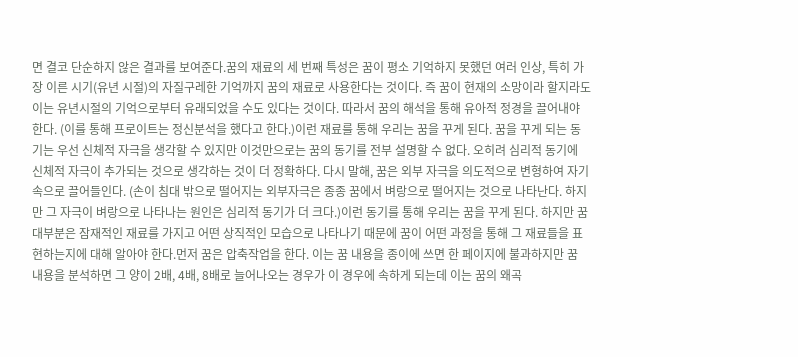면 결코 단순하지 않은 결과를 보여준다.꿈의 재료의 세 번째 특성은 꿈이 평소 기억하지 못했던 여러 인상, 특히 가장 이른 시기(유년 시절)의 자질구레한 기억까지 꿈의 재료로 사용한다는 것이다. 즉 꿈이 현재의 소망이라 할지라도 이는 유년시절의 기억으로부터 유래되었을 수도 있다는 것이다. 따라서 꿈의 해석을 통해 유아적 정경을 끌어내야 한다. (이를 통해 프로이트는 정신분석을 했다고 한다.)이런 재료를 통해 우리는 꿈을 꾸게 된다. 꿈을 꾸게 되는 동기는 우선 신체적 자극을 생각할 수 있지만 이것만으로는 꿈의 동기를 전부 설명할 수 없다. 오히려 심리적 동기에 신체적 자극이 추가되는 것으로 생각하는 것이 더 정확하다. 다시 말해, 꿈은 외부 자극을 의도적으로 변형하여 자기 속으로 끌어들인다. (손이 침대 밖으로 떨어지는 외부자극은 종종 꿈에서 벼랑으로 떨어지는 것으로 나타난다. 하지만 그 자극이 벼랑으로 나타나는 원인은 심리적 동기가 더 크다.)이런 동기를 통해 우리는 꿈을 꾸게 된다. 하지만 꿈 대부분은 잠재적인 재료를 가지고 어떤 상직적인 모습으로 나타나기 때문에 꿈이 어떤 과정을 통해 그 재료들을 표현하는지에 대해 알아야 한다.먼저 꿈은 압축작업을 한다. 이는 꿈 내용을 종이에 쓰면 한 페이지에 불과하지만 꿈 내용을 분석하면 그 양이 2배, 4배, 8배로 늘어나오는 경우가 이 경우에 속하게 되는데 이는 꿈의 왜곡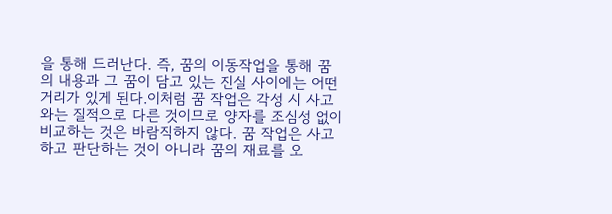을 통해 드러난다. 즉, 꿈의 이동작업을 통해 꿈의 내용과 그 꿈이 담고 있는 진실 사이에는 어떤 거리가 있게 된다.이처럼 꿈 작업은 각성 시 사고와는 질적으로 다른 것이므로 양자를 조심성 없이 비교하는 것은 바람직하지 않다. 꿈 작업은 사고하고 판단하는 것이 아니라 꿈의 재료를 오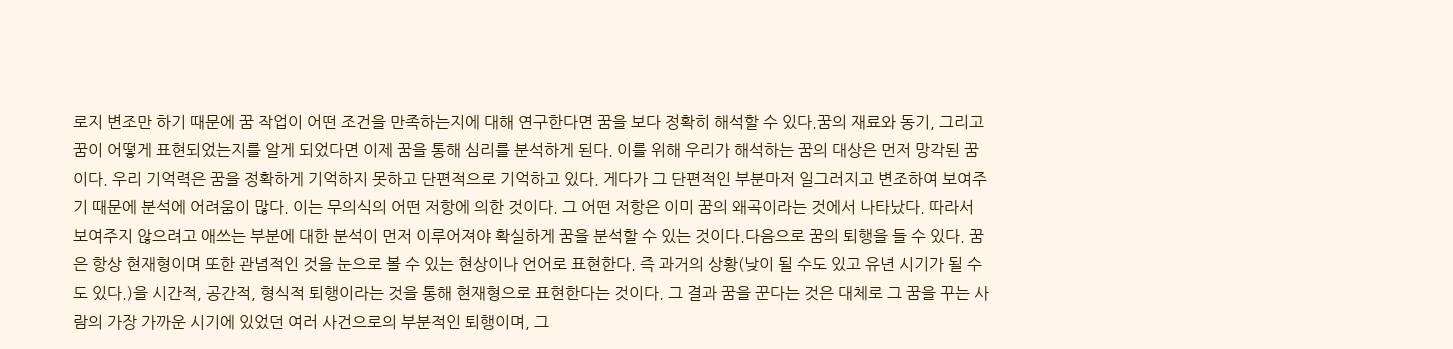로지 변조만 하기 때문에 꿈 작업이 어떤 조건을 만족하는지에 대해 연구한다면 꿈을 보다 정확히 해석할 수 있다.꿈의 재료와 동기, 그리고 꿈이 어떻게 표현되었는지를 알게 되었다면 이제 꿈을 통해 심리를 분석하게 된다. 이를 위해 우리가 해석하는 꿈의 대상은 먼저 망각된 꿈이다. 우리 기억력은 꿈을 정확하게 기억하지 못하고 단편적으로 기억하고 있다. 게다가 그 단편적인 부분마저 일그러지고 변조하여 보여주기 때문에 분석에 어려움이 많다. 이는 무의식의 어떤 저항에 의한 것이다. 그 어떤 저항은 이미 꿈의 왜곡이라는 것에서 나타났다. 따라서 보여주지 않으려고 애쓰는 부분에 대한 분석이 먼저 이루어져야 확실하게 꿈을 분석할 수 있는 것이다.다음으로 꿈의 퇴행을 들 수 있다. 꿈은 항상 현재형이며 또한 관념적인 것을 눈으로 볼 수 있는 현상이나 언어로 표현한다. 즉 과거의 상황(낮이 될 수도 있고 유년 시기가 될 수도 있다.)을 시간적, 공간적, 형식적 퇴행이라는 것을 통해 현재형으로 표현한다는 것이다. 그 결과 꿈을 꾼다는 것은 대체로 그 꿈을 꾸는 사람의 가장 가까운 시기에 있었던 여러 사건으로의 부분적인 퇴행이며, 그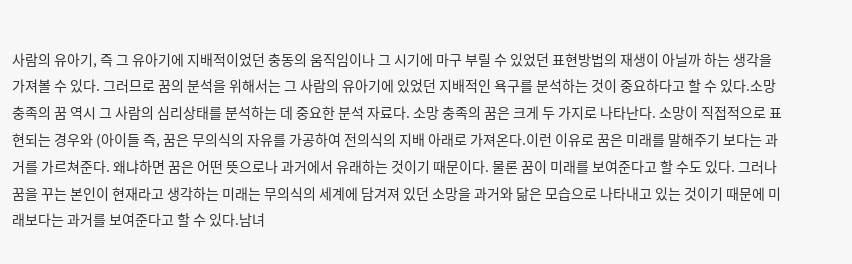사람의 유아기, 즉 그 유아기에 지배적이었던 충동의 움직임이나 그 시기에 마구 부릴 수 있었던 표현방법의 재생이 아닐까 하는 생각을 가져볼 수 있다. 그러므로 꿈의 분석을 위해서는 그 사람의 유아기에 있었던 지배적인 욕구를 분석하는 것이 중요하다고 할 수 있다.소망 충족의 꿈 역시 그 사람의 심리상태를 분석하는 데 중요한 분석 자료다. 소망 충족의 꿈은 크게 두 가지로 나타난다. 소망이 직접적으로 표현되는 경우와 (아이들 즉, 꿈은 무의식의 자유를 가공하여 전의식의 지배 아래로 가져온다.이런 이유로 꿈은 미래를 말해주기 보다는 과거를 가르쳐준다. 왜냐하면 꿈은 어떤 뜻으로나 과거에서 유래하는 것이기 때문이다. 물론 꿈이 미래를 보여준다고 할 수도 있다. 그러나 꿈을 꾸는 본인이 현재라고 생각하는 미래는 무의식의 세계에 담겨져 있던 소망을 과거와 닮은 모습으로 나타내고 있는 것이기 때문에 미래보다는 과거를 보여준다고 할 수 있다.남녀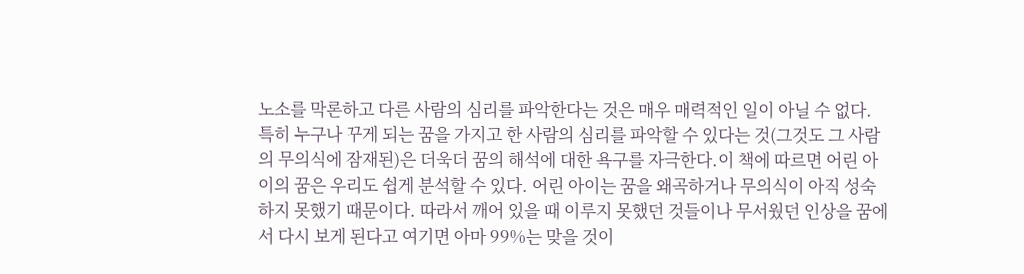노소를 막론하고 다른 사람의 심리를 파악한다는 것은 매우 매력적인 일이 아닐 수 없다. 특히 누구나 꾸게 되는 꿈을 가지고 한 사람의 심리를 파악할 수 있다는 것(그것도 그 사람의 무의식에 잠재된)은 더욱더 꿈의 해석에 대한 욕구를 자극한다.이 책에 따르면 어린 아이의 꿈은 우리도 쉽게 분석할 수 있다. 어린 아이는 꿈을 왜곡하거나 무의식이 아직 성숙하지 못했기 때문이다. 따라서 깨어 있을 때 이루지 못했던 것들이나 무서웠던 인상을 꿈에서 다시 보게 된다고 여기면 아마 99%는 맞을 것이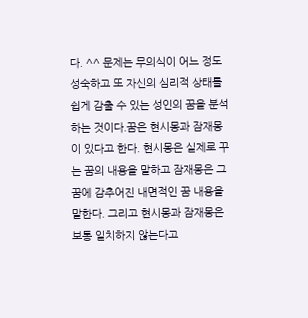다. ^^ 문제는 무의식이 어느 정도 성숙하고 또 자신의 심리적 상태를 쉽게 감출 수 있는 성인의 꿈을 분석하는 것이다.꿈은 현시몽과 잠재몽이 있다고 한다. 현시몽은 실제로 꾸는 꿈의 내용을 말하고 잠재몽은 그 꿈에 감추어진 내면적인 꿈 내용을 말한다. 그리고 현시몽과 잠재몽은 보통 일치하지 않는다고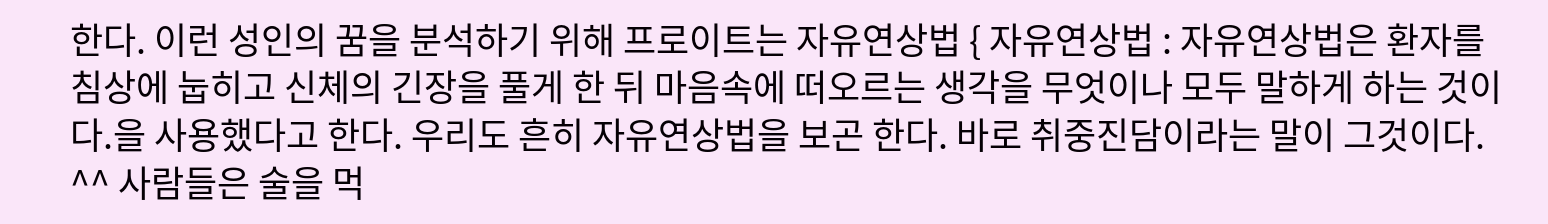한다. 이런 성인의 꿈을 분석하기 위해 프로이트는 자유연상법 { 자유연상법 : 자유연상법은 환자를 침상에 눕히고 신체의 긴장을 풀게 한 뒤 마음속에 떠오르는 생각을 무엇이나 모두 말하게 하는 것이다.을 사용했다고 한다. 우리도 흔히 자유연상법을 보곤 한다. 바로 취중진담이라는 말이 그것이다. ^^ 사람들은 술을 먹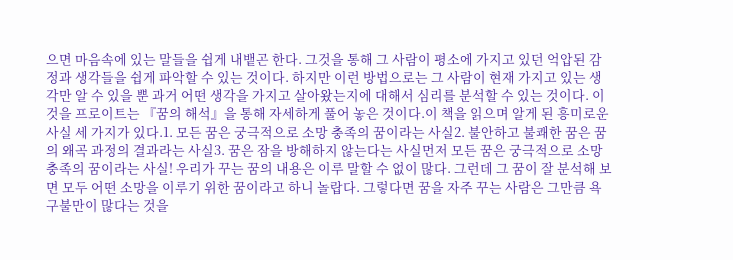으면 마음속에 있는 말들을 쉽게 내뱉곤 한다. 그것을 통해 그 사람이 평소에 가지고 있던 억압된 감정과 생각들을 쉽게 파악할 수 있는 것이다. 하지만 이런 방법으로는 그 사람이 현재 가지고 있는 생각만 알 수 있을 뿐 과거 어떤 생각을 가지고 살아왔는지에 대해서 심리를 분석할 수 있는 것이다. 이것을 프로이트는 『꿈의 해석』을 통해 자세하게 풀어 놓은 것이다.이 책을 읽으며 알게 된 흥미로운 사실 세 가지가 있다.1. 모든 꿈은 궁극적으로 소망 충족의 꿈이라는 사실2. 불안하고 불쾌한 꿈은 꿈의 왜곡 과정의 결과라는 사실3. 꿈은 잠을 방해하지 않는다는 사실먼저 모든 꿈은 궁극적으로 소망 충족의 꿈이라는 사실! 우리가 꾸는 꿈의 내용은 이루 말할 수 없이 많다. 그런데 그 꿈이 잘 분석해 보면 모두 어떤 소망을 이루기 위한 꿈이라고 하니 놀랍다. 그렇다면 꿈을 자주 꾸는 사람은 그만큼 욕구불만이 많다는 것을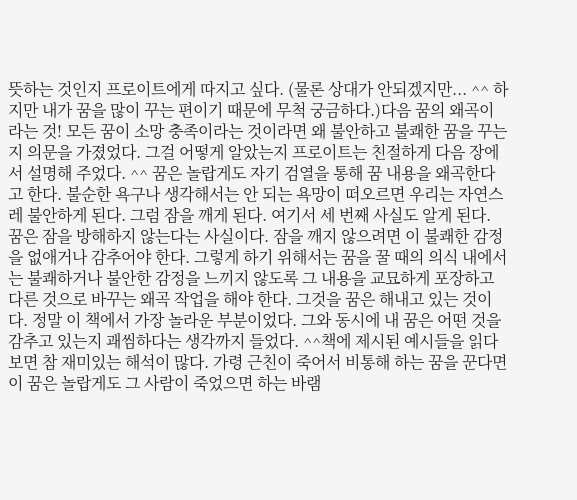뜻하는 것인지 프로이트에게 따지고 싶다. (물론 상대가 안되겠지만... ^^ 하지만 내가 꿈을 많이 꾸는 편이기 때문에 무척 궁금하다.)다음 꿈의 왜곡이라는 것! 모든 꿈이 소망 충족이라는 것이라면 왜 불안하고 불쾌한 꿈을 꾸는지 의문을 가졌었다. 그걸 어떻게 알았는지 프로이트는 친절하게 다음 장에서 설명해 주었다. ^^ 꿈은 놀랍게도 자기 검열을 통해 꿈 내용을 왜곡한다고 한다. 불순한 욕구나 생각해서는 안 되는 욕망이 떠오르면 우리는 자연스레 불안하게 된다. 그럼 잠을 깨게 된다. 여기서 세 번째 사실도 알게 된다. 꿈은 잠을 방해하지 않는다는 사실이다. 잠을 깨지 않으려면 이 불쾌한 감정을 없애거나 감추어야 한다. 그렇게 하기 위해서는 꿈을 꿀 때의 의식 내에서는 불쾌하거나 불안한 감정을 느끼지 않도록 그 내용을 교묘하게 포장하고 다른 것으로 바꾸는 왜곡 작업을 해야 한다. 그것을 꿈은 해내고 있는 것이다. 정말 이 책에서 가장 놀라운 부분이었다. 그와 동시에 내 꿈은 어떤 것을 감추고 있는지 괘씸하다는 생각까지 들었다. ^^책에 제시된 예시들을 읽다보면 참 재미있는 해석이 많다. 가령 근친이 죽어서 비통해 하는 꿈을 꾼다면 이 꿈은 놀랍게도 그 사람이 죽었으면 하는 바램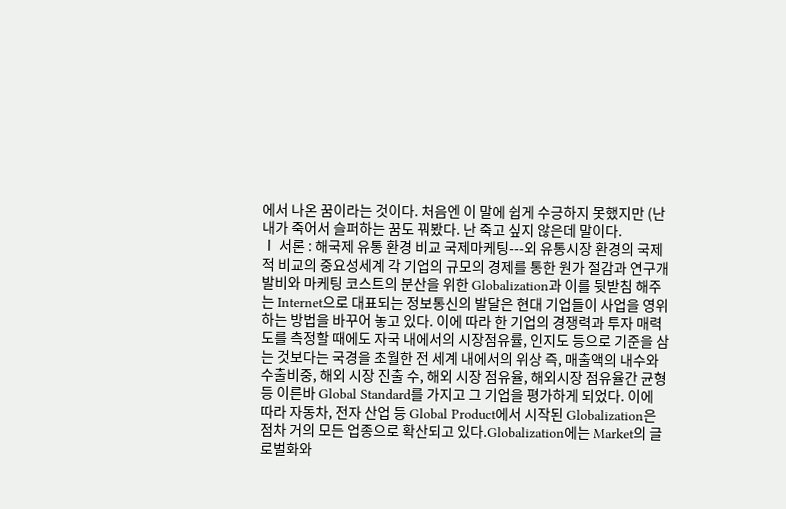에서 나온 꿈이라는 것이다. 처음엔 이 말에 쉽게 수긍하지 못했지만 (난 내가 죽어서 슬퍼하는 꿈도 꿔봤다. 난 죽고 싶지 않은데 말이다.
Ⅰ 서론 : 해국제 유통 환경 비교 국제마케팅---외 유통시장 환경의 국제적 비교의 중요성세계 각 기업의 규모의 경제를 통한 원가 절감과 연구개발비와 마케팅 코스트의 분산을 위한 Globalization과 이를 뒷받침 해주는 Internet으로 대표되는 정보통신의 발달은 현대 기업들이 사업을 영위하는 방법을 바꾸어 놓고 있다. 이에 따라 한 기업의 경쟁력과 투자 매력도를 측정할 때에도 자국 내에서의 시장점유률, 인지도 등으로 기준을 삼는 것보다는 국경을 초월한 전 세계 내에서의 위상 즉, 매출액의 내수와 수출비중, 해외 시장 진출 수, 해외 시장 점유율, 해외시장 점유율간 균형 등 이른바 Global Standard를 가지고 그 기업을 평가하게 되었다. 이에 따라 자동차, 전자 산업 등 Global Product에서 시작된 Globalization은 점차 거의 모든 업종으로 확산되고 있다.Globalization에는 Market의 글로벌화와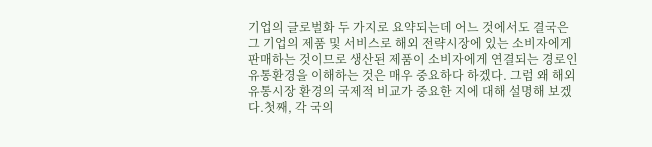기업의 글로벌화 두 가지로 요약되는데 어느 것에서도 결국은 그 기업의 제품 및 서비스로 해외 전략시장에 있는 소비자에게 판매하는 것이므로 생산된 제품이 소비자에게 연결되는 경로인 유통환경을 이해하는 것은 매우 중요하다 하겠다. 그럼 왜 해외 유통시장 환경의 국제적 비교가 중요한 지에 대해 설명해 보겠다.첫째, 각 국의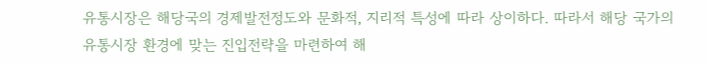유통시장은 해당국의 경제발전정도와 문화적, 지리적 특성에 따라 상이하다. 따라서 해당 국가의 유통시장 환경에 맞는 진입전략을 마련하여 해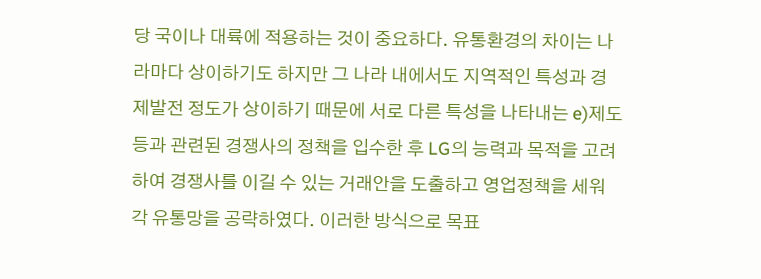당 국이나 대륙에 적용하는 것이 중요하다. 유통환경의 차이는 나라마다 상이하기도 하지만 그 나라 내에서도 지역적인 특성과 경제발전 정도가 상이하기 때문에 서로 다른 특성을 나타내는 e)제도 등과 관련된 경쟁사의 정책을 입수한 후 LG의 능력과 목적을 고려하여 경쟁사를 이길 수 있는 거래안을 도출하고 영업정책을 세워 각 유통망을 공략하였다. 이러한 방식으로 목표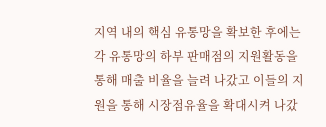지역 내의 핵심 유통망을 확보한 후에는 각 유통망의 하부 판매점의 지원활동을 통해 매출 비율을 늘려 나갔고 이들의 지원을 통해 시장점유율을 확대시켜 나갔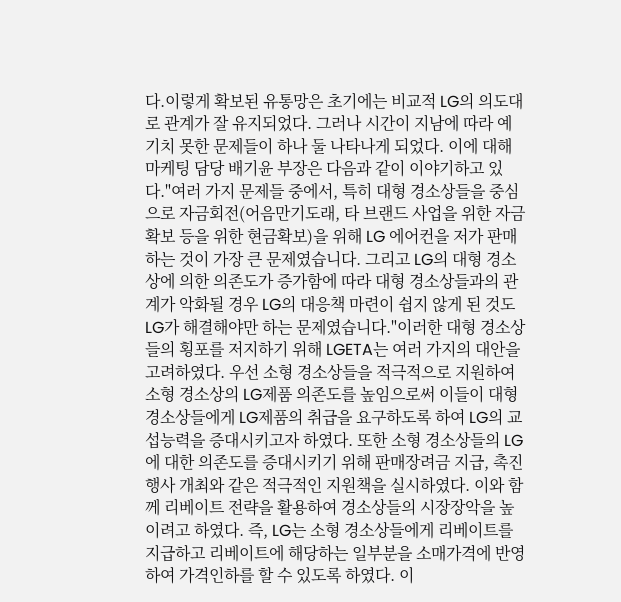다.이렇게 확보된 유통망은 초기에는 비교적 LG의 의도대로 관계가 잘 유지되었다. 그러나 시간이 지남에 따라 예기치 못한 문제들이 하나 둘 나타나게 되었다. 이에 대해 마케팅 담당 배기윤 부장은 다음과 같이 이야기하고 있다."여러 가지 문제들 중에서, 특히 대형 경소상들을 중심으로 자금회전(어음만기도래, 타 브랜드 사업을 위한 자금확보 등을 위한 현금확보)을 위해 LG 에어컨을 저가 판매하는 것이 가장 큰 문제였습니다. 그리고 LG의 대형 경소상에 의한 의존도가 증가함에 따라 대형 경소상들과의 관계가 악화될 경우 LG의 대응책 마련이 쉽지 않게 된 것도 LG가 해결해야만 하는 문제였습니다."이러한 대형 경소상들의 횡포를 저지하기 위해 LGETA는 여러 가지의 대안을 고려하였다. 우선 소형 경소상들을 적극적으로 지원하여 소형 경소상의 LG제품 의존도를 높임으로써 이들이 대형 경소상들에게 LG제품의 취급을 요구하도록 하여 LG의 교섭능력을 증대시키고자 하였다. 또한 소형 경소상들의 LG에 대한 의존도를 증대시키기 위해 판매장려금 지급, 촉진행사 개최와 같은 적극적인 지원책을 실시하였다. 이와 함께 리베이트 전략을 활용하여 경소상들의 시장장악을 높이려고 하였다. 즉, LG는 소형 경소상들에게 리베이트를 지급하고 리베이트에 해당하는 일부분을 소매가격에 반영하여 가격인하를 할 수 있도록 하였다. 이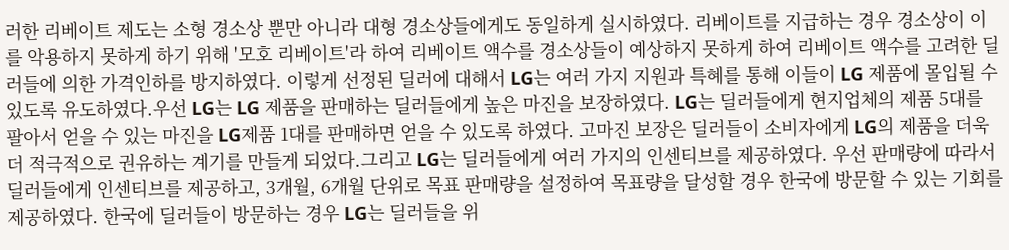러한 리베이트 제도는 소형 경소상 뿐만 아니라 대형 경소상들에게도 동일하게 실시하였다. 리베이트를 지급하는 경우 경소상이 이를 악용하지 못하게 하기 위해 '모호 리베이트'라 하여 리베이트 액수를 경소상들이 예상하지 못하게 하여 리베이트 액수를 고려한 딜러들에 의한 가격인하를 방지하였다. 이렇게 선정된 딜러에 대해서 LG는 여러 가지 지원과 특혜를 통해 이들이 LG 제품에 몰입될 수 있도록 유도하였다.우선 LG는 LG 제품을 판매하는 딜러들에게 높은 마진을 보장하였다. LG는 딜러들에게 현지업체의 제품 5대를 팔아서 얻을 수 있는 마진을 LG제품 1대를 판매하면 얻을 수 있도록 하였다. 고마진 보장은 딜러들이 소비자에게 LG의 제품을 더욱 더 적극적으로 권유하는 계기를 만들게 되었다.그리고 LG는 딜러들에게 여러 가지의 인센티브를 제공하였다. 우선 판매량에 따라서 딜러들에게 인센티브를 제공하고, 3개월, 6개월 단위로 목표 판매량을 설정하여 목표량을 달성할 경우 한국에 방문할 수 있는 기회를 제공하였다. 한국에 딜러들이 방문하는 경우 LG는 딜러들을 위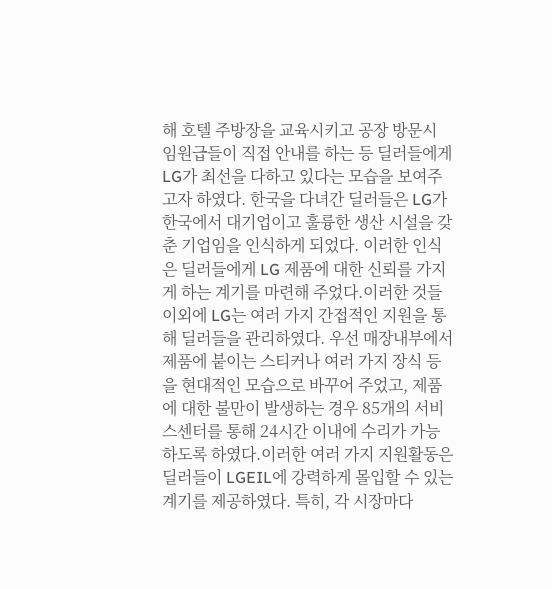해 호텔 주방장을 교육시키고 공장 방문시 임원급들이 직접 안내를 하는 등 딜러들에게 LG가 최선을 다하고 있다는 모습을 보여주고자 하였다. 한국을 다녀간 딜러들은 LG가 한국에서 대기업이고 훌륭한 생산 시설을 갖춘 기업임을 인식하게 되었다. 이러한 인식은 딜러들에게 LG 제품에 대한 신뢰를 가지게 하는 계기를 마련해 주었다.이러한 것들 이외에 LG는 여러 가지 간접적인 지원을 통해 딜러들을 관리하였다. 우선 매장내부에서 제품에 붙이는 스티커나 여러 가지 장식 등을 현대적인 모습으로 바꾸어 주었고, 제품에 대한 불만이 발생하는 경우 85개의 서비스센터를 통해 24시간 이내에 수리가 가능하도록 하였다.이러한 여러 가지 지원활동은 딜러들이 LGEIL에 강력하게 몰입할 수 있는 계기를 제공하였다. 특히, 각 시장마다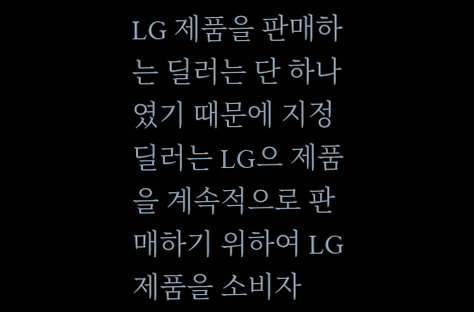LG 제품을 판매하는 딜러는 단 하나였기 때문에 지정 딜러는 LG으 제품을 계속적으로 판매하기 위하여 LG 제품을 소비자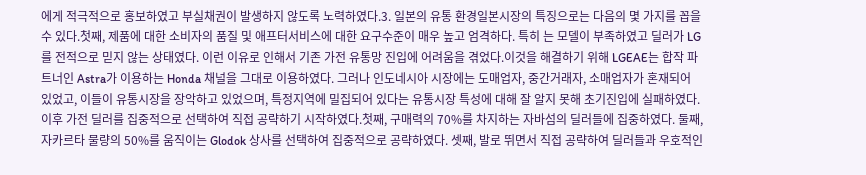에게 적극적으로 홍보하였고 부실채권이 발생하지 않도록 노력하였다.3. 일본의 유통 환경일본시장의 특징으로는 다음의 몇 가지를 꼽을 수 있다.첫째, 제품에 대한 소비자의 품질 및 애프터서비스에 대한 요구수준이 매우 높고 엄격하다. 특히 는 모델이 부족하였고 딜러가 LG를 전적으로 믿지 않는 상태였다. 이런 이유로 인해서 기존 가전 유통망 진입에 어려움을 겪었다.이것을 해결하기 위해 LGEAE는 합작 파트너인 Astra가 이용하는 Honda 채널을 그대로 이용하였다. 그러나 인도네시아 시장에는 도매업자, 중간거래자, 소매업자가 혼재되어 있었고, 이들이 유통시장을 장악하고 있었으며, 특정지역에 밀집되어 있다는 유통시장 특성에 대해 잘 알지 못해 초기진입에 실패하였다. 이후 가전 딜러를 집중적으로 선택하여 직접 공략하기 시작하였다.첫째, 구매력의 70%를 차지하는 자바섬의 딜러들에 집중하였다. 둘째, 자카르타 물량의 50%를 움직이는 Glodok 상사를 선택하여 집중적으로 공략하였다. 셋째, 발로 뛰면서 직접 공략하여 딜러들과 우호적인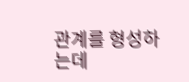관계를 형성하는데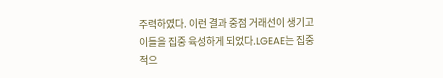주력하였다. 이런 결과 중점 거래선이 생기고 이들을 집중 육성하게 되었다.LGEAE는 집중적으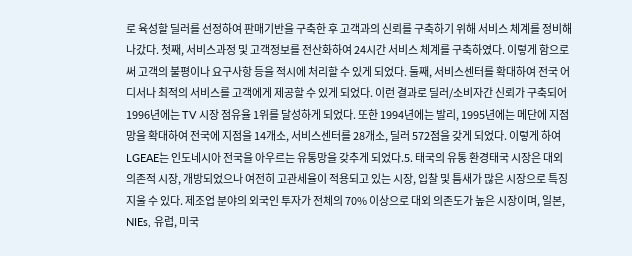로 육성할 딜러를 선정하여 판매기반을 구축한 후 고객과의 신뢰를 구축하기 위해 서비스 체계를 정비해 나갔다. 첫째, 서비스과정 및 고객정보를 전산화하여 24시간 서비스 체계를 구축하였다. 이렇게 함으로써 고객의 불평이나 요구사항 등을 적시에 처리할 수 있게 되었다. 둘째, 서비스센터를 확대하여 전국 어디서나 최적의 서비스를 고객에게 제공할 수 있게 되었다. 이런 결과로 딜러/소비자간 신뢰가 구축되어 1996년에는 TV 시장 점유율 1위를 달성하게 되었다. 또한 1994년에는 발리, 1995년에는 메단에 지점망을 확대하여 전국에 지점을 14개소, 서비스센터를 28개소, 딜러 572점을 갖게 되었다. 이렇게 하여 LGEAE는 인도네시아 전국을 아우르는 유통망을 갖추게 되었다.5. 태국의 유통 환경태국 시장은 대외 의존적 시장, 개방되었으나 여전히 고관세율이 적용되고 있는 시장, 입찰 및 틈새가 많은 시장으로 특징 지울 수 있다. 제조업 분야의 외국인 투자가 전체의 70% 이상으로 대외 의존도가 높은 시장이며, 일본, NIEs, 유럽, 미국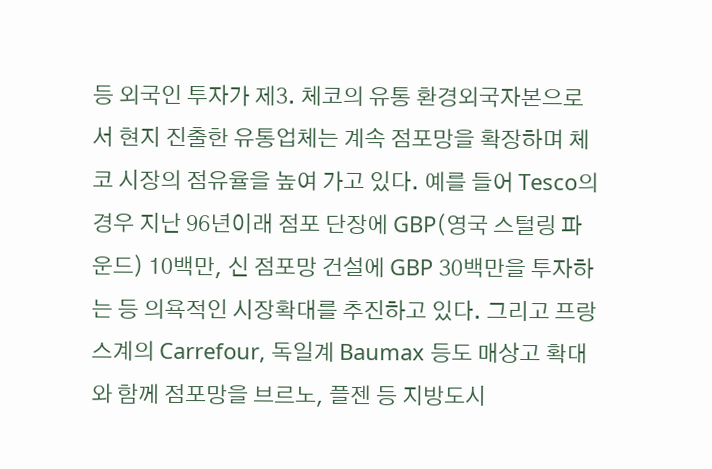등 외국인 투자가 제3. 체코의 유통 환경외국자본으로서 현지 진출한 유통업체는 계속 점포망을 확장하며 체코 시장의 점유율을 높여 가고 있다. 예를 들어 Tesco의 경우 지난 96년이래 점포 단장에 GBP(영국 스털링 파운드) 10백만, 신 점포망 건설에 GBP 30백만을 투자하는 등 의욕적인 시장확대를 추진하고 있다. 그리고 프랑스계의 Carrefour, 독일계 Baumax 등도 매상고 확대와 함께 점포망을 브르노, 플젠 등 지방도시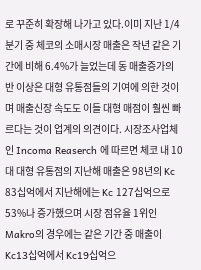로 꾸준히 확장해 나가고 있다.이미 지난 1/4분기 중 체코의 소매시장 매출은 작년 같은 기간에 비해 6.4%가 늘었는데 동 매출증가의 반 이상은 대형 유통점들의 기여에 의한 것이며 매출신장 속도도 이들 대형 매점이 훨씬 빠르다는 것이 업계의 의견이다. 시장조사업체인 Incoma Reaserch 에 따르면 체코 내 10대 대형 유통점의 지난해 매출은 98년의 Kc 83십억에서 지난해에는 Kc 127십억으로 53%나 증가했으며 시장 점유율 1위인 Makro의 경우에는 같은 기간 중 매출이 Kc13십억에서 Kc19십억으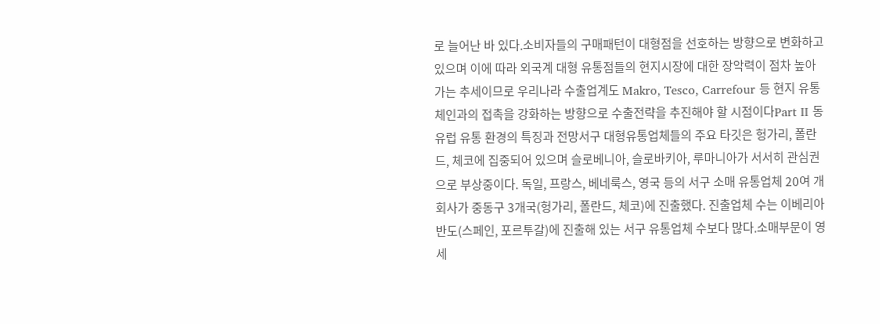로 늘어난 바 있다.소비자들의 구매패턴이 대형점을 선호하는 방향으로 변화하고 있으며 이에 따라 외국계 대형 유통점들의 현지시장에 대한 장악력이 점차 높아가는 추세이므로 우리나라 수출업계도 Makro, Tesco, Carrefour 등 현지 유통체인과의 접촉을 강화하는 방향으로 수출전략을 추진해야 할 시점이다Part Ⅱ 동유럽 유통 환경의 특징과 전망서구 대형유통업체들의 주요 타깃은 헝가리, 폴란드, 체코에 집중되어 있으며 슬로베니아, 슬로바키아, 루마니아가 서서히 관심권으로 부상중이다. 독일, 프랑스, 베네룩스, 영국 등의 서구 소매 유통업체 20여 개 회사가 중동구 3개국(헝가리, 폴란드, 체코)에 진출했다. 진출업체 수는 이베리아반도(스페인, 포르투갈)에 진출해 있는 서구 유통업체 수보다 많다.소매부문이 영세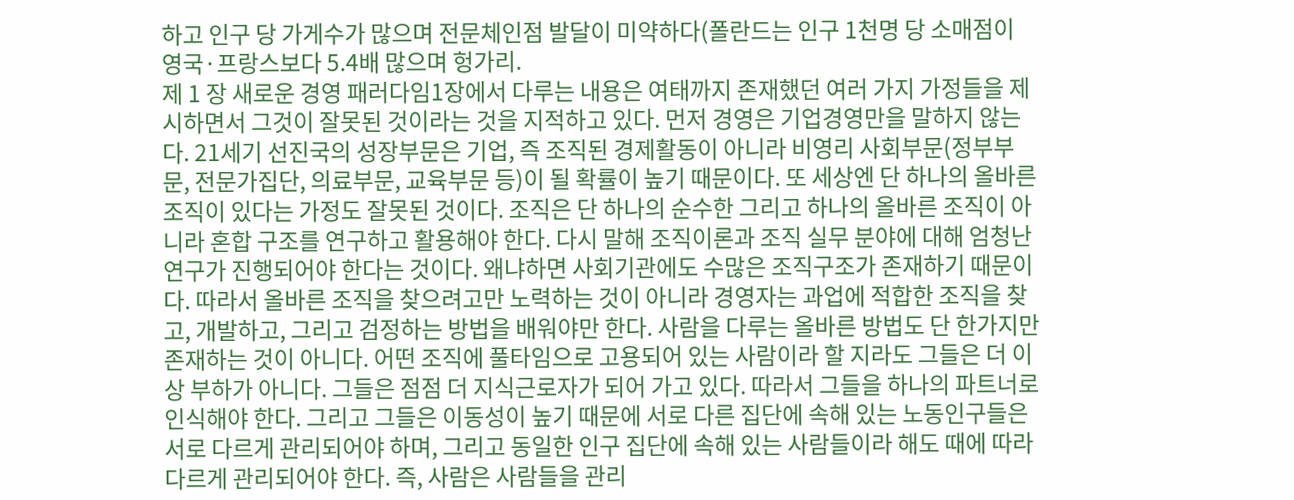하고 인구 당 가게수가 많으며 전문체인점 발달이 미약하다(폴란드는 인구 1천명 당 소매점이 영국·프랑스보다 5.4배 많으며 헝가리.
제 1 장 새로운 경영 패러다임1장에서 다루는 내용은 여태까지 존재했던 여러 가지 가정들을 제시하면서 그것이 잘못된 것이라는 것을 지적하고 있다. 먼저 경영은 기업경영만을 말하지 않는다. 21세기 선진국의 성장부문은 기업, 즉 조직된 경제활동이 아니라 비영리 사회부문(정부부문, 전문가집단, 의료부문, 교육부문 등)이 될 확률이 높기 때문이다. 또 세상엔 단 하나의 올바른 조직이 있다는 가정도 잘못된 것이다. 조직은 단 하나의 순수한 그리고 하나의 올바른 조직이 아니라 혼합 구조를 연구하고 활용해야 한다. 다시 말해 조직이론과 조직 실무 분야에 대해 엄청난 연구가 진행되어야 한다는 것이다. 왜냐하면 사회기관에도 수많은 조직구조가 존재하기 때문이다. 따라서 올바른 조직을 찾으려고만 노력하는 것이 아니라 경영자는 과업에 적합한 조직을 찾고, 개발하고, 그리고 검정하는 방법을 배워야만 한다. 사람을 다루는 올바른 방법도 단 한가지만 존재하는 것이 아니다. 어떤 조직에 풀타임으로 고용되어 있는 사람이라 할 지라도 그들은 더 이상 부하가 아니다. 그들은 점점 더 지식근로자가 되어 가고 있다. 따라서 그들을 하나의 파트너로 인식해야 한다. 그리고 그들은 이동성이 높기 때문에 서로 다른 집단에 속해 있는 노동인구들은 서로 다르게 관리되어야 하며, 그리고 동일한 인구 집단에 속해 있는 사람들이라 해도 때에 따라 다르게 관리되어야 한다. 즉, 사람은 사람들을 관리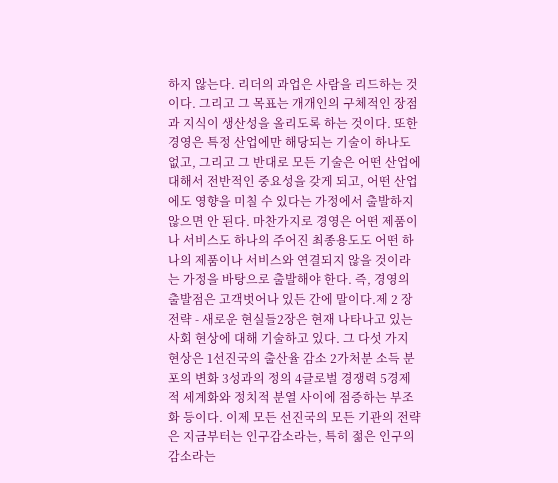하지 않는다. 리더의 과업은 사람을 리드하는 것이다. 그리고 그 목표는 개개인의 구체적인 장점과 지식이 생산성을 올리도록 하는 것이다. 또한 경영은 특정 산업에만 해당되는 기술이 하나도 없고, 그리고 그 반대로 모든 기술은 어떤 산업에 대해서 전반적인 중요성을 갖게 되고, 어떤 산업에도 영향을 미칠 수 있다는 가정에서 출발하지 않으면 안 된다. 마찬가지로 경영은 어떤 제품이나 서비스도 하나의 주어진 최종용도도 어떤 하나의 제품이나 서비스와 연결되지 않을 것이라는 가정을 바탕으로 출발해야 한다. 즉, 경영의 출발점은 고객벗어나 있든 간에 말이다.제 2 장 전략 - 새로운 현실들2장은 현재 나타나고 있는 사회 현상에 대해 기술하고 있다. 그 다섯 가지 현상은 1선진국의 출산율 감소 2가처분 소득 분포의 변화 3성과의 정의 4글로벌 경쟁력 5경제적 세계화와 정치적 분열 사이에 점증하는 부조화 등이다. 이제 모든 선진국의 모든 기관의 전략은 지금부터는 인구감소라는, 특히 젊은 인구의 감소라는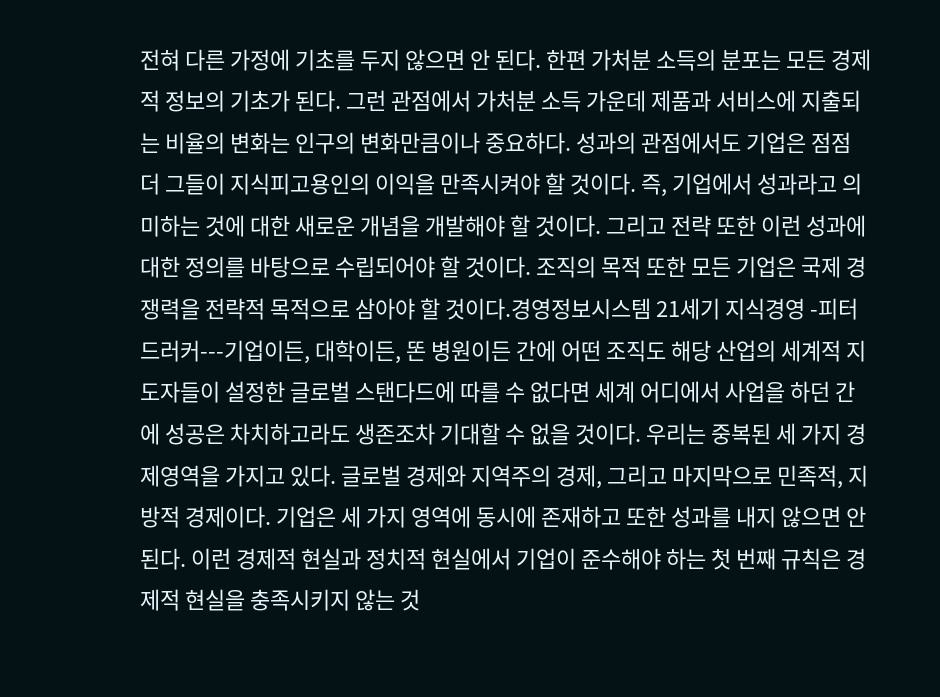전혀 다른 가정에 기초를 두지 않으면 안 된다. 한편 가처분 소득의 분포는 모든 경제적 정보의 기초가 된다. 그런 관점에서 가처분 소득 가운데 제품과 서비스에 지출되는 비율의 변화는 인구의 변화만큼이나 중요하다. 성과의 관점에서도 기업은 점점 더 그들이 지식피고용인의 이익을 만족시켜야 할 것이다. 즉, 기업에서 성과라고 의미하는 것에 대한 새로운 개념을 개발해야 할 것이다. 그리고 전략 또한 이런 성과에 대한 정의를 바탕으로 수립되어야 할 것이다. 조직의 목적 또한 모든 기업은 국제 경쟁력을 전략적 목적으로 삼아야 할 것이다.경영정보시스템 21세기 지식경영 -피터 드러커---기업이든, 대학이든, 똔 병원이든 간에 어떤 조직도 해당 산업의 세계적 지도자들이 설정한 글로벌 스탠다드에 따를 수 없다면 세계 어디에서 사업을 하던 간에 성공은 차치하고라도 생존조차 기대할 수 없을 것이다. 우리는 중복된 세 가지 경제영역을 가지고 있다. 글로벌 경제와 지역주의 경제, 그리고 마지막으로 민족적, 지방적 경제이다. 기업은 세 가지 영역에 동시에 존재하고 또한 성과를 내지 않으면 안 된다. 이런 경제적 현실과 정치적 현실에서 기업이 준수해야 하는 첫 번째 규칙은 경제적 현실을 충족시키지 않는 것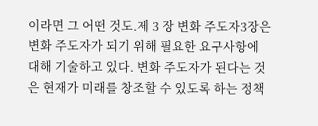이라면 그 어떤 것도.제 3 장 변화 주도자3장은 변화 주도자가 되기 위해 필요한 요구사항에 대해 기술하고 있다. 변화 주도자가 된다는 것은 현재가 미래를 창조할 수 있도록 하는 정책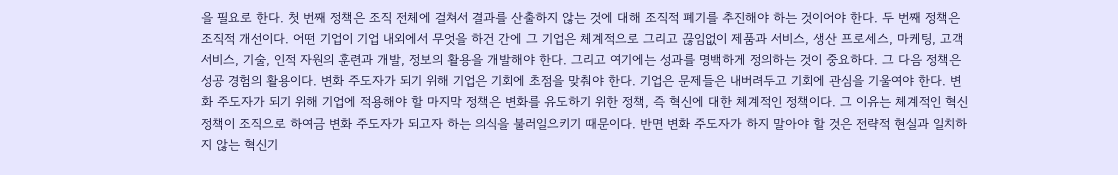을 필요로 한다. 첫 번째 정책은 조직 전체에 걸쳐서 결과를 산출하지 않는 것에 대해 조직적 폐기를 추진해야 하는 것이어야 한다. 두 번째 정책은 조직적 개선이다. 어떤 기업이 기업 내외에서 무엇을 하건 간에 그 기업은 체계적으로 그리고 끊임없이 제품과 서비스, 생산 프로세스, 마케팅, 고객 서비스, 기술, 인적 자원의 훈련과 개발, 정보의 활용을 개발해야 한다. 그리고 여기에는 성과를 명백하게 정의하는 것이 중요하다. 그 다음 정책은 성공 경험의 활용이다. 변화 주도자가 되기 위해 기업은 기회에 초점을 맞춰야 한다. 기업은 문제들은 내버려두고 기회에 관심을 기울여야 한다. 변화 주도자가 되기 위해 기업에 적용해야 할 마지막 정책은 변화를 유도하기 위한 정책, 즉 혁신에 대한 체계적인 정책이다. 그 이유는 체계적인 혁신정책이 조직으로 하여금 변화 주도자가 되고자 하는 의식을 불러일으키기 때문이다. 반면 변화 주도자가 하지 말아야 할 것은 전략적 현실과 일치하지 않는 혁신기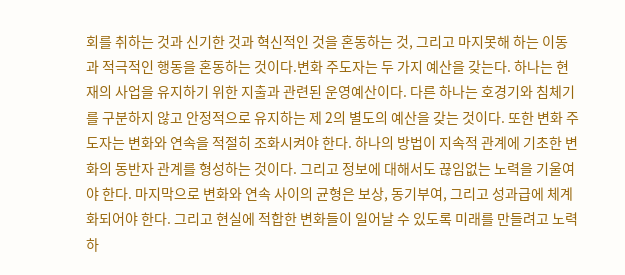회를 취하는 것과 신기한 것과 혁신적인 것을 혼동하는 것, 그리고 마지못해 하는 이동과 적극적인 행동을 혼동하는 것이다.변화 주도자는 두 가지 예산을 갖는다. 하나는 현재의 사업을 유지하기 위한 지출과 관련된 운영예산이다. 다른 하나는 호경기와 침체기를 구분하지 않고 안정적으로 유지하는 제 2의 별도의 예산을 갖는 것이다. 또한 변화 주도자는 변화와 연속을 적절히 조화시켜야 한다. 하나의 방법이 지속적 관계에 기초한 변화의 동반자 관계를 형성하는 것이다. 그리고 정보에 대해서도 끊임없는 노력을 기울여야 한다. 마지막으로 변화와 연속 사이의 균형은 보상, 동기부여, 그리고 성과급에 체계화되어야 한다. 그리고 현실에 적합한 변화들이 일어날 수 있도록 미래를 만들려고 노력하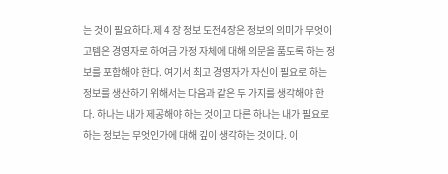는 것이 필요하다.제 4 장 정보 도전4장은 정보의 의미가 무엇이고템은 경영자로 하여금 가정 자체에 대해 의문을 품도록 하는 정보를 포함해야 한다. 여기서 최고 경영자가 자신이 필요로 하는 정보를 생산하기 위해서는 다음과 같은 두 가지를 생각해야 한다. 하나는 내가 제공해야 하는 것이고 다른 하나는 내가 필요로 하는 정보는 무엇인가에 대해 깊이 생각하는 것이다. 이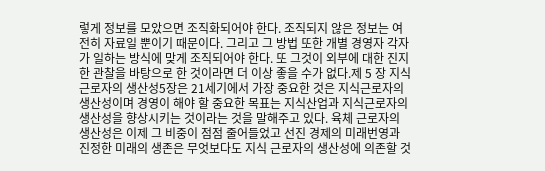렇게 정보를 모았으면 조직화되어야 한다. 조직되지 않은 정보는 여전히 자료일 뿐이기 때문이다. 그리고 그 방법 또한 개별 경영자 각자가 일하는 방식에 맞게 조직되어야 한다. 또 그것이 외부에 대한 진지한 관찰을 바탕으로 한 것이라면 더 이상 좋을 수가 없다.제 5 장 지식 근로자의 생산성5장은 21세기에서 가장 중요한 것은 지식근로자의 생산성이며 경영이 해야 할 중요한 목표는 지식산업과 지식근로자의 생산성을 향상시키는 것이라는 것을 말해주고 있다. 육체 근로자의 생산성은 이제 그 비중이 점점 줄어들었고 선진 경제의 미래번영과 진정한 미래의 생존은 무엇보다도 지식 근로자의 생산성에 의존할 것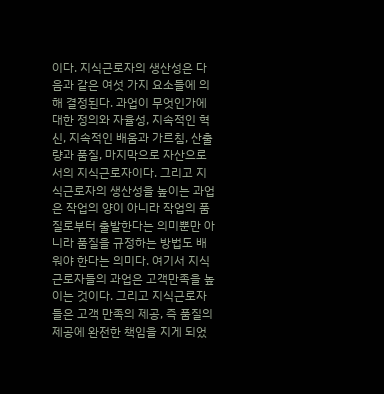이다. 지식근로자의 생산성은 다음과 같은 여섯 가지 요소들에 의해 결정된다. 과업이 무엇인가에 대한 정의와 자율성, 지속적인 혁신, 지속적인 배움과 가르침, 산출량과 품질, 마지막으로 자산으로서의 지식근로자이다. 그리고 지식근로자의 생산성을 높이는 과업은 작업의 양이 아니라 작업의 품질로부터 출발한다는 의미뿐만 아니라 품질을 규정하는 방법도 배워야 한다는 의미다. 여기서 지식근로자들의 과업은 고객만족을 높이는 것이다. 그리고 지식근로자들은 고객 만족의 제공, 즉 품질의 제공에 완전한 책임을 지게 되었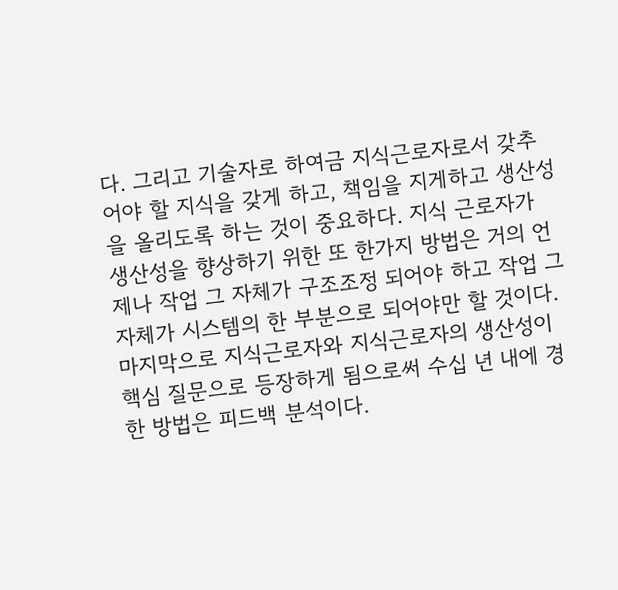다. 그리고 기술자로 하여금 지식근로자로서 갖추어야 할 지식을 갖게 하고, 책임을 지게하고 생산성을 올리도록 하는 것이 중요하다. 지식 근로자가 생산성을 향상하기 위한 또 한가지 방법은 거의 언제나 작업 그 자체가 구조조정 되어야 하고 작업 그 자체가 시스템의 한 부분으로 되어야만 할 것이다. 마지막으로 지식근로자와 지식근로자의 생산성이 핵심 질문으로 등장하게 됨으로써 수십 년 내에 경한 방법은 피드백 분석이다.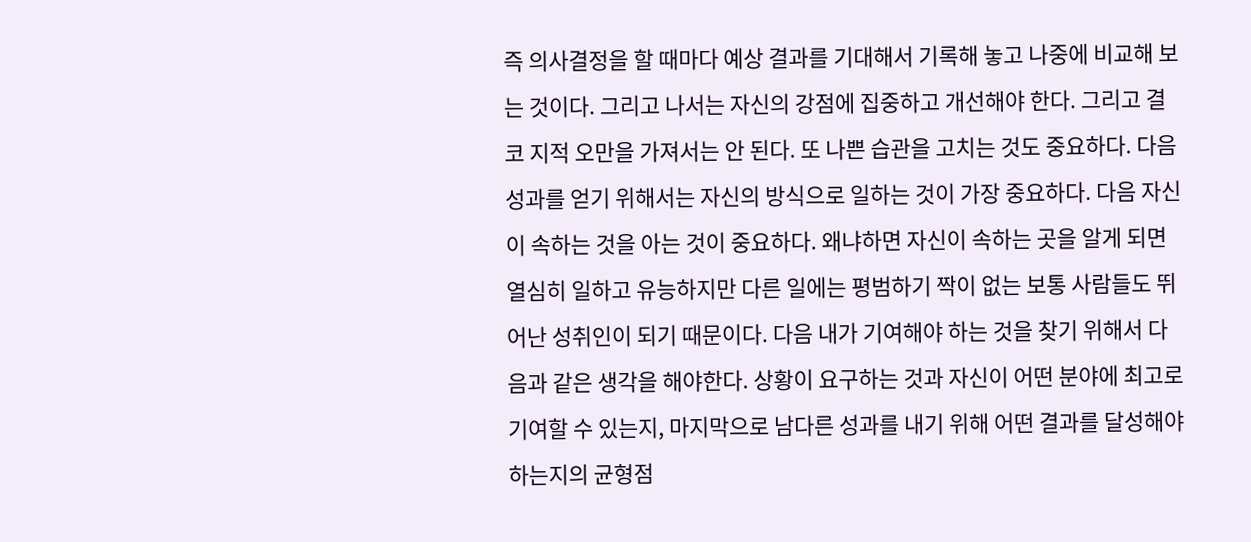즉 의사결정을 할 때마다 예상 결과를 기대해서 기록해 놓고 나중에 비교해 보는 것이다. 그리고 나서는 자신의 강점에 집중하고 개선해야 한다. 그리고 결코 지적 오만을 가져서는 안 된다. 또 나쁜 습관을 고치는 것도 중요하다. 다음 성과를 얻기 위해서는 자신의 방식으로 일하는 것이 가장 중요하다. 다음 자신이 속하는 것을 아는 것이 중요하다. 왜냐하면 자신이 속하는 곳을 알게 되면 열심히 일하고 유능하지만 다른 일에는 평범하기 짝이 없는 보통 사람들도 뛰어난 성취인이 되기 때문이다. 다음 내가 기여해야 하는 것을 찾기 위해서 다음과 같은 생각을 해야한다. 상황이 요구하는 것과 자신이 어떤 분야에 최고로 기여할 수 있는지, 마지막으로 남다른 성과를 내기 위해 어떤 결과를 달성해야 하는지의 균형점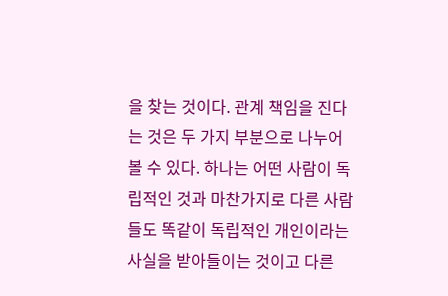을 찾는 것이다. 관계 책임을 진다는 것은 두 가지 부분으로 나누어 볼 수 있다. 하나는 어떤 사람이 독립적인 것과 마찬가지로 다른 사람들도 똑같이 독립적인 개인이라는 사실을 받아들이는 것이고 다른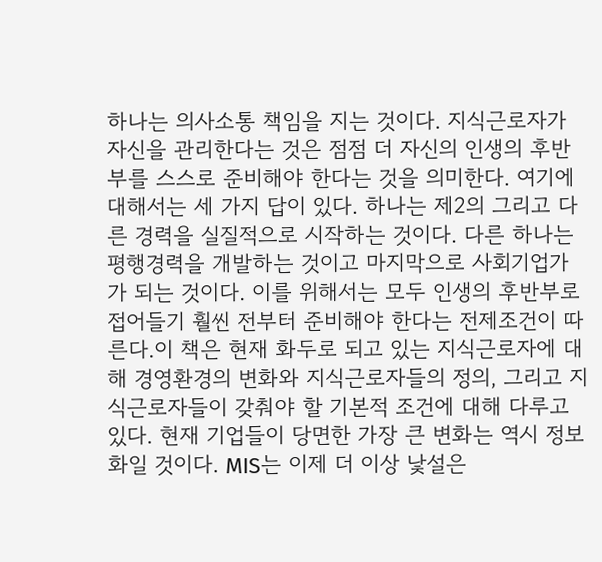하나는 의사소통 책임을 지는 것이다. 지식근로자가 자신을 관리한다는 것은 점점 더 자신의 인생의 후반부를 스스로 준비해야 한다는 것을 의미한다. 여기에 대해서는 세 가지 답이 있다. 하나는 제2의 그리고 다른 경력을 실질적으로 시작하는 것이다. 다른 하나는 평행경력을 개발하는 것이고 마지막으로 사회기업가가 되는 것이다. 이를 위해서는 모두 인생의 후반부로 접어들기 훨씬 전부터 준비해야 한다는 전제조건이 따른다.이 책은 현재 화두로 되고 있는 지식근로자에 대해 경영환경의 변화와 지식근로자들의 정의, 그리고 지식근로자들이 갖춰야 할 기본적 조건에 대해 다루고 있다. 현재 기업들이 당면한 가장 큰 변화는 역시 정보화일 것이다. MIS는 이제 더 이상 낯설은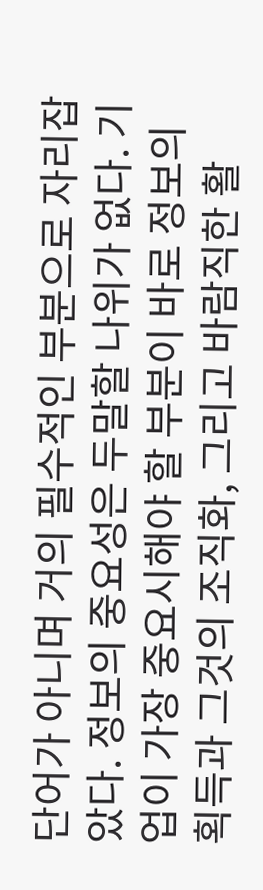단어가 아니며 거의 필수적인 부분으로 자리잡았다. 정보의 중요성은 두말할 나위가 없다. 기업이 가장 중요시해야 할 부분이 바로 정보의 획득과 그것의 조직화, 그리고 바람직한 활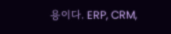용이다. ERP, CRM,